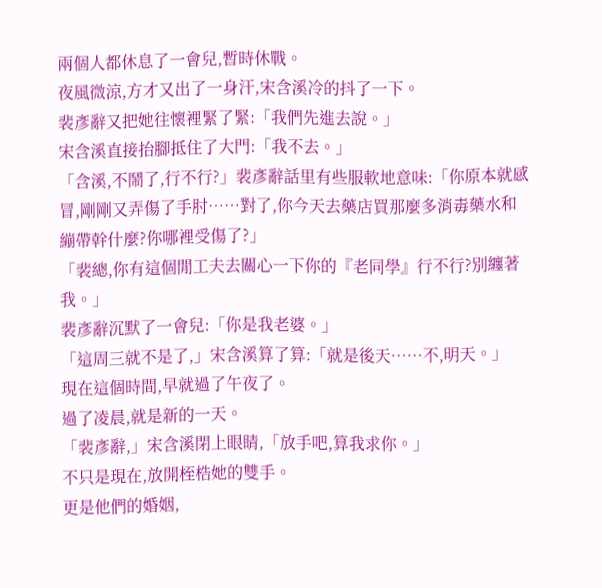兩個人都休息了一會兒,暫時休戰。
夜風微涼,方才又出了一身汗,宋含溪冷的抖了一下。
裴彥辭又把她往懷裡緊了緊:「我們先進去說。」
宋含溪直接抬腳抵住了大門:「我不去。」
「含溪,不鬧了,行不行?」裴彥辭話里有些服軟地意味:「你原本就感冒,剛剛又弄傷了手肘……對了,你今天去藥店買那麼多消毒藥水和繃帶幹什麼?你哪裡受傷了?」
「裴總,你有這個閒工夫去關心一下你的『老同學』行不行?別纏著我。」
裴彥辭沉默了一會兒:「你是我老婆。」
「這周三就不是了,」宋含溪算了算:「就是後天……不,明天。」
現在這個時間,早就過了午夜了。
過了凌晨,就是新的一天。
「裴彥辭,」宋含溪閉上眼睛,「放手吧,算我求你。」
不只是現在,放開桎梏她的雙手。
更是他們的婚姻,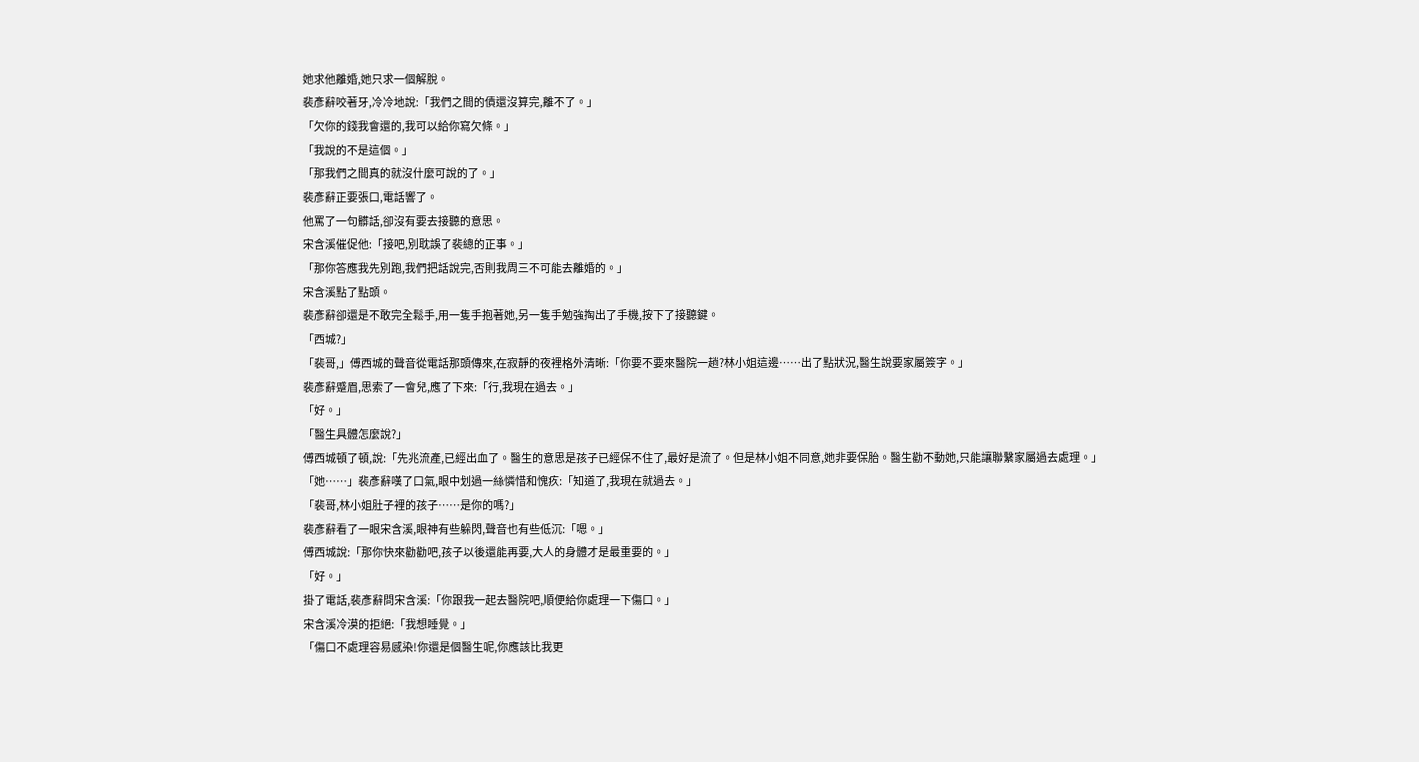她求他離婚,她只求一個解脫。
裴彥辭咬著牙,冷冷地說:「我們之間的債還沒算完,離不了。」
「欠你的錢我會還的,我可以給你寫欠條。」
「我說的不是這個。」
「那我們之間真的就沒什麼可說的了。」
裴彥辭正要張口,電話響了。
他罵了一句髒話,卻沒有要去接聽的意思。
宋含溪催促他:「接吧,別耽誤了裴總的正事。」
「那你答應我先別跑,我們把話說完,否則我周三不可能去離婚的。」
宋含溪點了點頭。
裴彥辭卻還是不敢完全鬆手,用一隻手抱著她,另一隻手勉強掏出了手機,按下了接聽鍵。
「西城?」
「裴哥,」傅西城的聲音從電話那頭傳來,在寂靜的夜裡格外清晰:「你要不要來醫院一趟?林小姐這邊……出了點狀況,醫生說要家屬簽字。」
裴彥辭蹙眉,思索了一會兒,應了下來:「行,我現在過去。」
「好。」
「醫生具體怎麼說?」
傅西城頓了頓,說:「先兆流產,已經出血了。醫生的意思是孩子已經保不住了,最好是流了。但是林小姐不同意,她非要保胎。醫生勸不動她,只能讓聯繫家屬過去處理。」
「她……」裴彥辭嘆了口氣,眼中划過一絲憐惜和愧疚:「知道了,我現在就過去。」
「裴哥,林小姐肚子裡的孩子……是你的嗎?」
裴彥辭看了一眼宋含溪,眼神有些躲閃,聲音也有些低沉:「嗯。」
傅西城說:「那你快來勸勸吧,孩子以後還能再要,大人的身體才是最重要的。」
「好。」
掛了電話,裴彥辭問宋含溪:「你跟我一起去醫院吧,順便給你處理一下傷口。」
宋含溪冷漠的拒絕:「我想睡覺。」
「傷口不處理容易感染!你還是個醫生呢,你應該比我更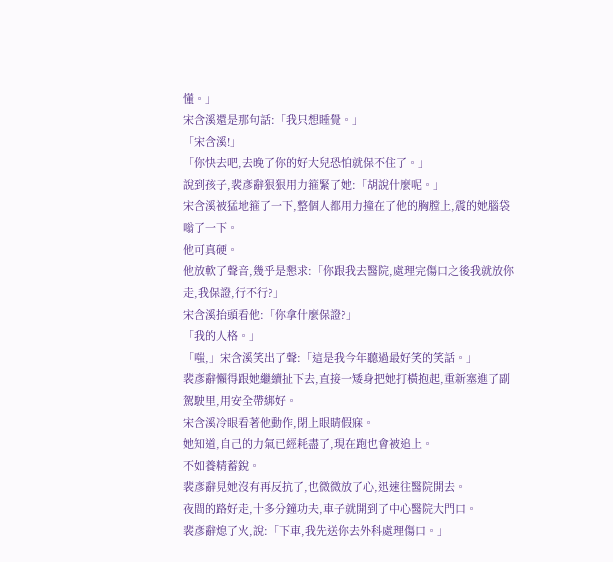懂。」
宋含溪還是那句話:「我只想睡覺。」
「宋含溪!」
「你快去吧,去晚了你的好大兒恐怕就保不住了。」
說到孩子,裴彥辭狠狠用力箍緊了她:「胡說什麼呢。」
宋含溪被猛地箍了一下,整個人都用力撞在了他的胸膛上,震的她腦袋嗡了一下。
他可真硬。
他放軟了聲音,幾乎是懇求:「你跟我去醫院,處理完傷口之後我就放你走,我保證,行不行?」
宋含溪抬頭看他:「你拿什麼保證?」
「我的人格。」
「嗤,」宋含溪笑出了聲:「這是我今年聽過最好笑的笑話。」
裴彥辭懶得跟她繼續扯下去,直接一矮身把她打橫抱起,重新塞進了副駕駛里,用安全帶綁好。
宋含溪冷眼看著他動作,閉上眼睛假寐。
她知道,自己的力氣已經耗盡了,現在跑也會被追上。
不如養精蓄銳。
裴彥辭見她沒有再反抗了,也微微放了心,迅速往醫院開去。
夜間的路好走,十多分鐘功夫,車子就開到了中心醫院大門口。
裴彥辭熄了火,說:「下車,我先送你去外科處理傷口。」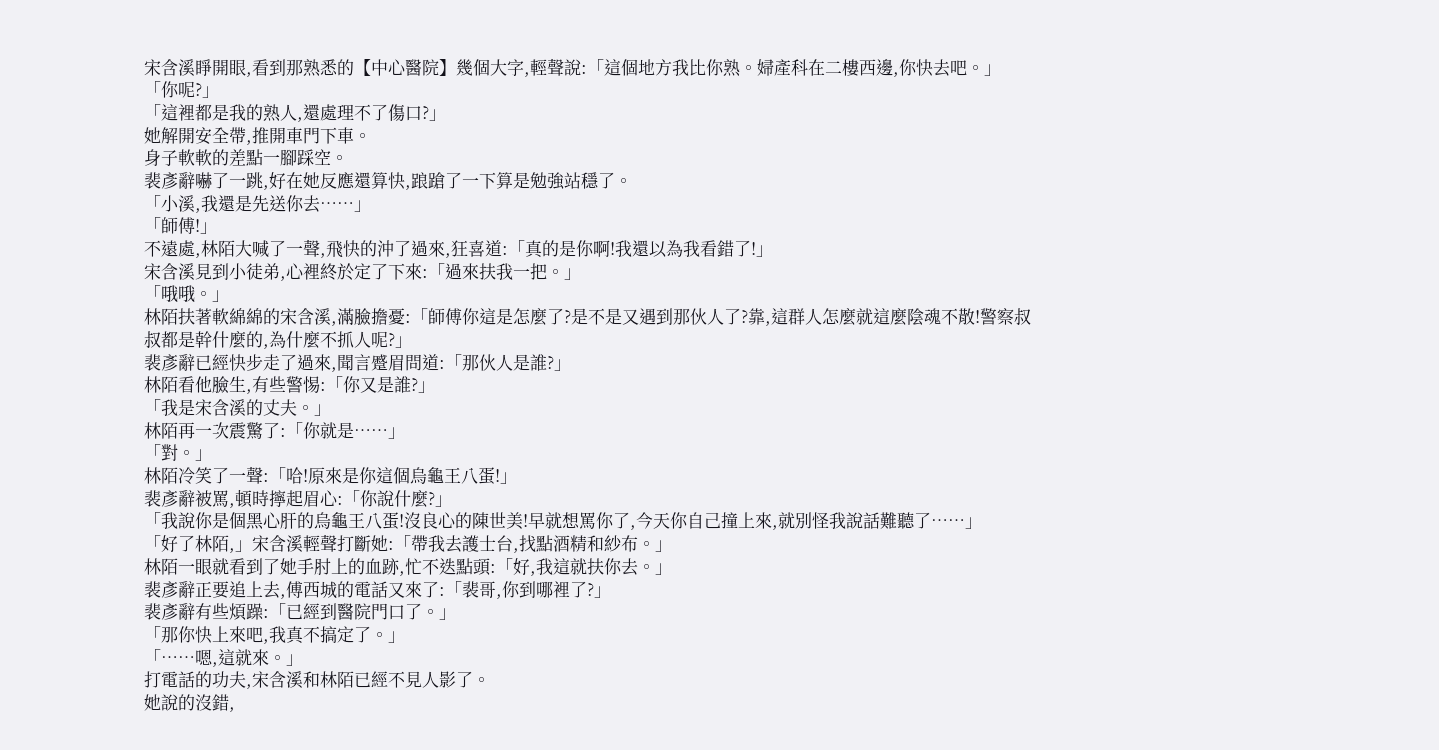宋含溪睜開眼,看到那熟悉的【中心醫院】幾個大字,輕聲說:「這個地方我比你熟。婦產科在二樓西邊,你快去吧。」
「你呢?」
「這裡都是我的熟人,還處理不了傷口?」
她解開安全帶,推開車門下車。
身子軟軟的差點一腳踩空。
裴彥辭嚇了一跳,好在她反應還算快,踉蹌了一下算是勉強站穩了。
「小溪,我還是先送你去……」
「師傅!」
不遠處,林陌大喊了一聲,飛快的沖了過來,狂喜道:「真的是你啊!我還以為我看錯了!」
宋含溪見到小徒弟,心裡終於定了下來:「過來扶我一把。」
「哦哦。」
林陌扶著軟綿綿的宋含溪,滿臉擔憂:「師傅你這是怎麼了?是不是又遇到那伙人了?靠,這群人怎麼就這麼陰魂不散!警察叔叔都是幹什麼的,為什麼不抓人呢?」
裴彥辭已經快步走了過來,聞言蹙眉問道:「那伙人是誰?」
林陌看他臉生,有些警惕:「你又是誰?」
「我是宋含溪的丈夫。」
林陌再一次震驚了:「你就是……」
「對。」
林陌冷笑了一聲:「哈!原來是你這個烏龜王八蛋!」
裴彥辭被罵,頓時擰起眉心:「你說什麼?」
「我說你是個黑心肝的烏龜王八蛋!沒良心的陳世美!早就想罵你了,今天你自己撞上來,就別怪我說話難聽了……」
「好了林陌,」宋含溪輕聲打斷她:「帶我去護士台,找點酒精和紗布。」
林陌一眼就看到了她手肘上的血跡,忙不迭點頭:「好,我這就扶你去。」
裴彥辭正要追上去,傅西城的電話又來了:「裴哥,你到哪裡了?」
裴彥辭有些煩躁:「已經到醫院門口了。」
「那你快上來吧,我真不搞定了。」
「……嗯,這就來。」
打電話的功夫,宋含溪和林陌已經不見人影了。
她說的沒錯,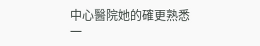中心醫院她的確更熟悉一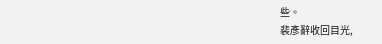些。
裴彥辭收回目光,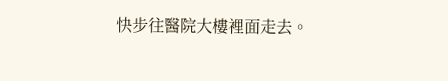快步往醫院大樓裡面走去。